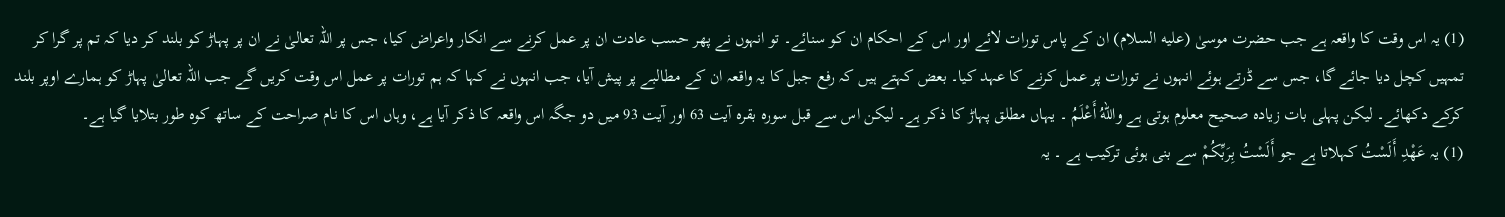(1) یہ اس وقت کا واقعہ ہے جب حضرت موسیٰ (عليه السلام) ان کے پاس تورات لائے اور اس کے احکام ان کو سنائے۔ تو انہوں نے پھر حسب عادت ان پر عمل کرنے سے انکار واعراض کیا، جس پر اللہ تعالیٰ نے ان پر پہاڑ کو بلند کر دیا کہ تم پر گرا کر تمہیں کچل دیا جائے گا، جس سے ڈرتے ہوئے انہوں نے تورات پر عمل کرنے کا عہد کیا۔ بعض کہتے ہیں کہ رفع جبل کا یہ واقعہ ان کے مطالبے پر پیش آیا، جب انہوں نے کہا کہ ہم تورات پر عمل اس وقت کریں گے جب اللہ تعالیٰ پہاڑ کو ہمارے اوپر بلند کرکے دکھائے۔ لیکن پہلی بات زیادہ صحیح معلوم ہوتی ہے واللهُ أَعْلَمُ ۔ یہاں مطلق پہاڑ کا ذکر ہے۔ لیکن اس سے قبل سورہ بقرہ آیت 63 اور آیت 93 میں دو جگہ اس واقعہ کا ذکر آیا ہے، وہاں اس کا نام صراحت کے ساتھ کوہ طور بتلایا گیا ہے۔
(1) یہ عَهْدِ أَلَسْتُ کہلاتا ہے جو أَلَسْتُ بِرَبِّكُمْ سے بنی ہوئی ترکیب ہے ۔ یہ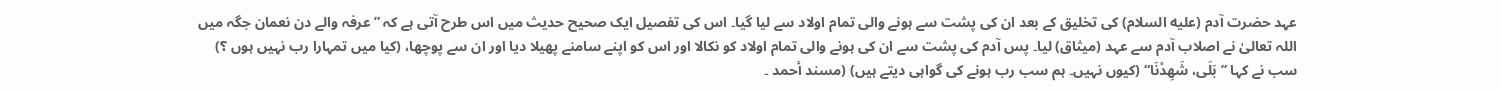عہد حضرت آدم (عليه السلام) کی تخلیق کے بعد ان کی پشت سے ہونے والی تمام اولاد سے لیا گیا۔ اس کی تفصیل ایک صحیح حدیث میں اس طرح آتی ہے کہ ”عرفہ والے دن نعمان جگہ میں اللہ تعالیٰ نے اصلاب آدم سے عہد (میثاق) لیا۔ پس آدم کی پشت سے ان کی ہونے والی تمام اولاد کو نکالا اور اس کو اپنے سامنے پھیلا دیا اور ان سے پوچھا، (کیا میں تمہارا رب نہیں ہوں ؟) سب نے کہا ” بَلَى، شَهِدْنَا“ (کیوں نہیں۔ ہم سب رب ہونے کی گواہی دیتے ہیں) (مسند أحمد ۔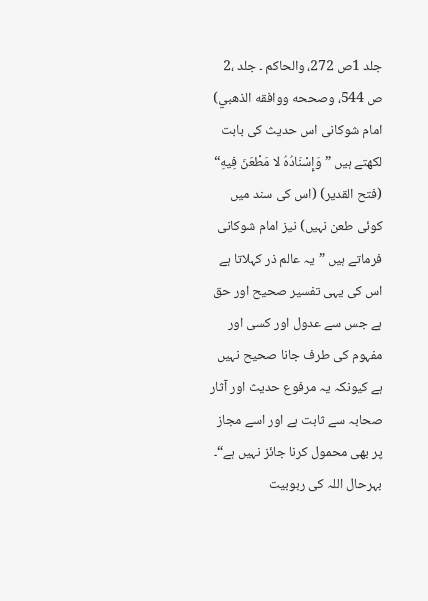جلد 1ص 272، والحاكم ۔ جلد ،2 ص 544، وصححه ووافقه الذهبي) امام شوکانی اس حدیث کی بابت لکھتے ہیں ”وَإِسْنَادُهُ لا مَطْعَنَ فِيهِ“ (فتح القدیر) (اس کی سند میں کوئی طعن نہیں) نیز امام شوکانی فرماتے ہیں ”یہ عالم ذر کہلاتا ہے اس کی یہی تفسیر صحیح اور حق ہے جس سے عدول اور کسی اور مفہوم کی طرف جانا صحیح نہیں ہے کیونکہ یہ مرفوع حدیث اور آثار صحابہ سے ثابت ہے اور اسے مجاز پر بھی محمول کرنا جائز نہیں ہے“۔ بہرحال اللہ کی ربوبیت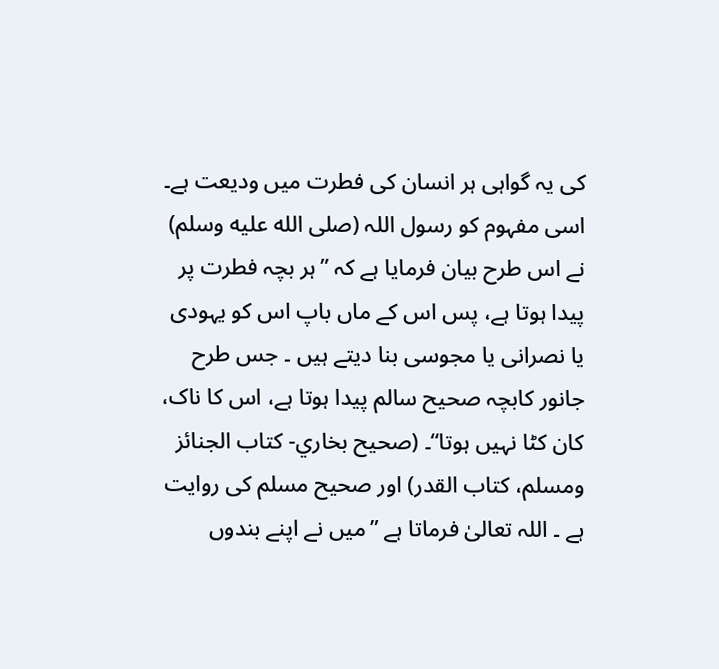کی یہ گواہی ہر انسان کی فطرت میں ودیعت ہے۔ اسی مفہوم کو رسول اللہ (صلى الله عليه وسلم) نے اس طرح بیان فرمایا ہے کہ ”ہر بچہ فطرت پر پیدا ہوتا ہے، پس اس کے ماں باپ اس کو یہودی یا نصرانی یا مجوسی بنا دیتے ہیں ۔ جس طرح جانور کابچہ صحیح سالم پیدا ہوتا ہے، اس کا ناک، کان کٹا نہیں ہوتا“۔ (صحيح بخاري- كتاب الجنائز ومسلم، كتاب القدر) اور صحیح مسلم کی روایت ہے ۔ اللہ تعالیٰ فرماتا ہے ”میں نے اپنے بندوں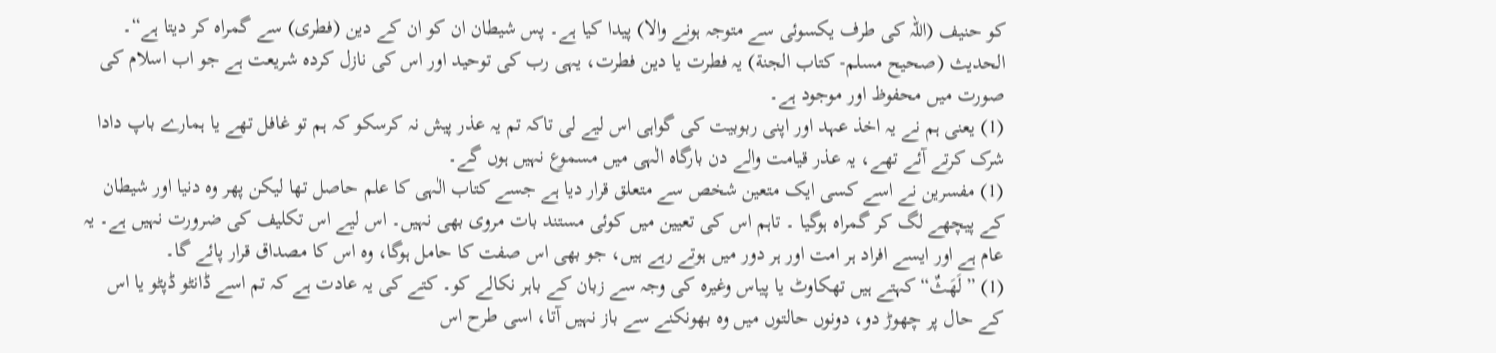کو حنیف (اللہ کی طرف یکسوئی سے متوجہ ہونے والا) پیدا کیا ہے۔ پس شیطان ان کو ان کے دین (فطری) سے گمراہ کر دیتا ہے“۔ الحدیث (صحيح مسلم- كتاب الجنة) یہ فطرت یا دین فطرت، یہی رب کی توحید اور اس کی نازل کردہ شریعت ہے جو اب اسلام کی صورت میں محفوظ اور موجود ہے۔
(1) یعنی ہم نے یہ اخذ عہد اور اپنی ربوبیت کی گواہی اس لیے لی تاکہ تم یہ عذر پیش نہ کرسکو کہ ہم تو غافل تھے یا ہمارے باپ دادا شرک کرتے آئے تھے، یہ عذر قیامت والے دن بارگاہ الٰہی میں مسموع نہیں ہوں گے۔
(1) مفسرین نے اسے کسی ایک متعین شخص سے متعلق قرار دیا ہے جسے کتاب الٰہی کا علم حاصل تھا لیکن پھر وہ دنیا اور شیطان کے پیچھے لگ کر گمراہ ہوگیا ۔ تاہم اس کی تعیین میں کوئی مستند بات مروی بھی نہیں۔ اس لیے اس تکلیف کی ضرورت نہیں ہے۔ یہ عام ہے اور ایسے افراد ہر امت اور ہر دور میں ہوتے رہے ہیں، جو بھی اس صفت کا حامل ہوگا، وہ اس کا مصداق قرار پائے گا۔
(1) ”لَهَثٌ“ کہتے ہیں تھکاوٹ یا پیاس وغیرہ کی وجہ سے زبان کے باہر نکالے کو۔ کتے کی یہ عادت ہے کہ تم اسے ڈانٹو ڈپٹو یا اس کے حال پر چھوڑ دو، دونوں حالتوں میں وہ بھونکنے سے باز نہیں آتا، اسی طرح اس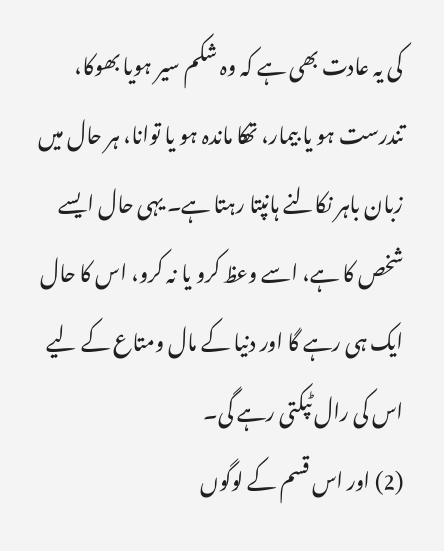کی یہ عادت بھی ہے کہ وہ شکم سیر ہویا بھوکا، تندرست ہو یا بیمار، تھکا ماندہ ہو یا توانا، ہر حال میں زبان باہر نکالنے ہانپتا رہتا ہے۔ یہی حال ایسے شخص کا ہے، اسے وعظ کرو یا نہ کرو، اس کا حال ایک ہی رہے گا اور دنیا کے مال ومتاع کے لیے اس کی رال ٹپکتی رہے گی۔
(2) اور اس قسم کے لوگوں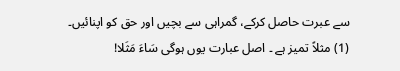سے عبرت حاصل کرکے، گمراہی سے بچیں اور حق کو اپنائیں۔
(1) مثلاً تمیز ہے ۔ اصل عبارت یوں ہوگی سَاءَ مَثَلا!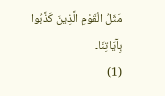مَثَلُ الْقَوْمِ الَّذِينَ كَذَّبُوا بِآيَاتِنَا۔
(1)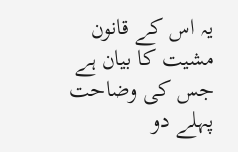یہ اس کے قانون مشیت کا بیان ہے جس کی وضاحت پہلے دو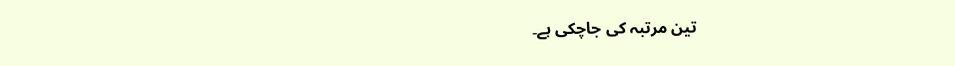تین مرتبہ کی جاچکی ہے۔